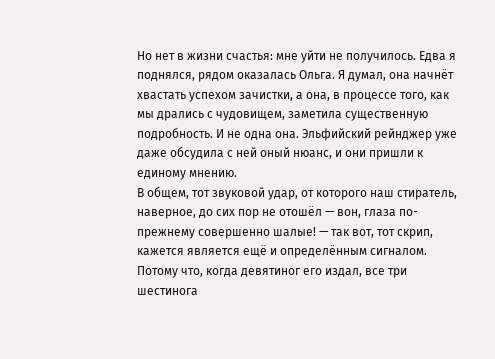Но нет в жизни счастья: мне уйти не получилось. Едва я поднялся, рядом оказалась Ольга. Я думал, она начнёт хвастать успехом зачистки, а она, в процессе того, как мы дрались с чудовищем, заметила существенную подробность. И не одна она. Эльфийский рейнджер уже даже обсудила с ней оный нюанс, и они пришли к единому мнению.
В общем, тот звуковой удар, от которого наш стиратель, наверное, до сих пор не отошёл — вон, глаза по-прежнему совершенно шалые! — так вот, тот скрип, кажется является ещё и определённым сигналом. Потому что, когда девятиног его издал, все три шестинога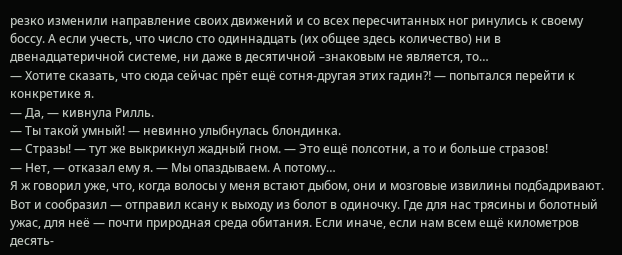резко изменили направление своих движений и со всех пересчитанных ног ринулись к своему боссу. А если учесть, что число сто одиннадцать (их общее здесь количество) ни в двенадцатеричной системе, ни даже в десятичной –знаковым не является, то…
— Хотите сказать, что сюда сейчас прёт ещё сотня-другая этих гадин⁈ — попытался перейти к конкретике я.
— Да, — кивнула Рилль.
— Ты такой умный! — невинно улыбнулась блондинка.
— Стразы! — тут же выкрикнул жадный гном. — Это ещё полсотни, а то и больше стразов!
— Нет, — отказал ему я. — Мы опаздываем. А потому…
Я ж говорил уже, что, когда волосы у меня встают дыбом, они и мозговые извилины подбадривают. Вот и сообразил — отправил ксану к выходу из болот в одиночку. Где для нас трясины и болотный ужас, для неё — почти природная среда обитания. Если иначе, если нам всем ещё километров десять-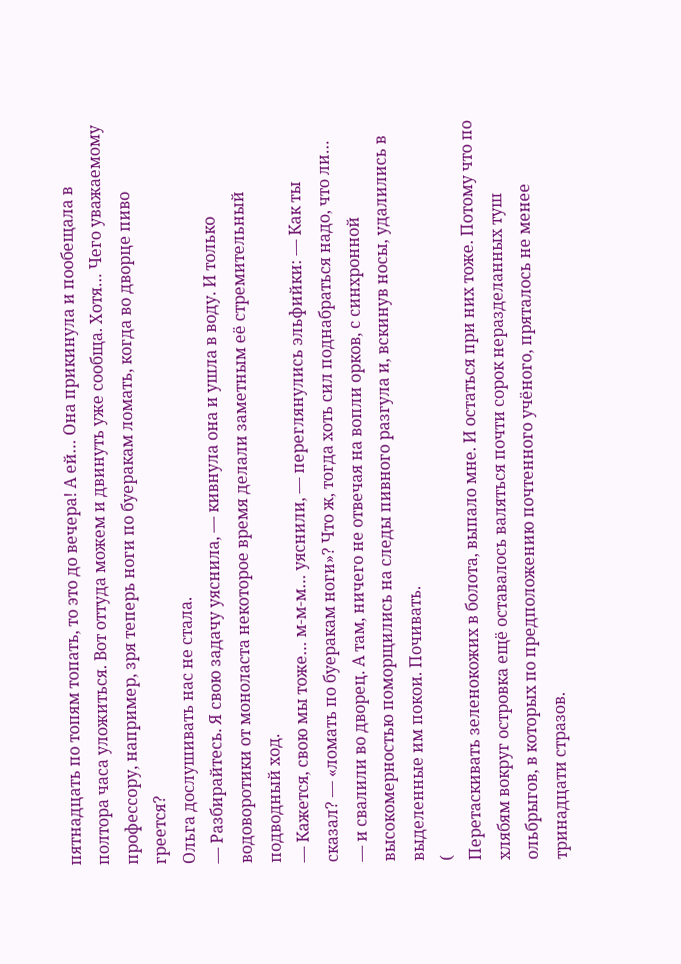пятнадцать по топям топать, то это до вечера! А ей… Она прикинула и пообещала в полтора часа уложиться. Вот оттуда можем и двинуть уже сообща. Хотя… Чего уважаемому профессору, например, зря теперь ноги по буеракам ломать, когда во дворце пиво греется?
Ольга дослушивать нас не стала.
— Разбирайтесь. Я свою задачу уяснила, — кивнула она и ушла в воду. И только водоворотики от моноласта некоторое время делали заметным её стремительный подводный ход.
— Кажется, свою мы тоже… м-м-м… уяснили, — переглянулись эльфийки: — Как ты сказал? — «ломать по буеракам ноги»? Что ж, тогда хоть сил поднабраться надо, что ли… — и свалили во дворец. А там, ничего не отвечая на вопли орков, с синхронной высокомерностью поморщились на следы пивного разгула и, вскинув носы, удалились в выделенные им покои. Почивать.
(
Перетаскивать зеленокожих в болота, выпало мне. И остаться при них тоже. Потому что по хлябям вокруг островка ещё оставалось валяться почти сорок неразделанных туш ольбрыгов, в которых по предположению почтенного учёного, пряталось не менее тринадцати стразов.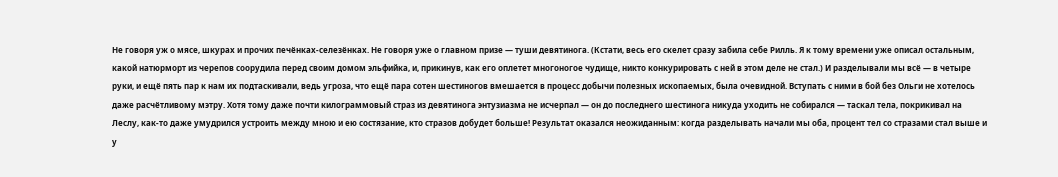Не говоря уж о мясе, шкурах и прочих печёнках-селезёнках. Не говоря уже о главном призе — туши девятинога. (Кстати, весь его скелет сразу забила себе Рилль. Я к тому времени уже описал остальным, какой натюрморт из черепов соорудила перед своим домом эльфийка, и, прикинув, как его оплетет многоногое чудище, никто конкурировать с ней в этом деле не стал.) И разделывали мы всё — в четыре руки, и ещё пять пар к нам их подтаскивали, ведь угроза, что ещё пара сотен шестиногов вмешается в процесс добычи полезных ископаемых, была очевидной. Вступать с ними в бой без Ольги не хотелось даже расчётливому мэтру. Хотя тому даже почти килограммовый страз из девятинога энтузиазма не исчерпал — он до последнего шестинога никуда уходить не собирался — таскал тела, покрикивал на Леслу, как-то даже умудрился устроить между мною и ею состязание, кто стразов добудет больше! Результат оказался неожиданным: когда разделывать начали мы оба, процент тел со стразами стал выше и у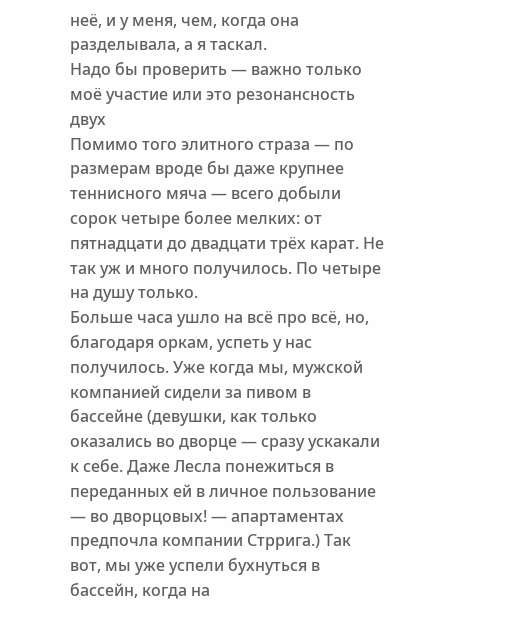неё, и у меня, чем, когда она разделывала, а я таскал.
Надо бы проверить — важно только моё участие или это резонансность двух
Помимо того элитного страза — по размерам вроде бы даже крупнее теннисного мяча — всего добыли сорок четыре более мелких: от пятнадцати до двадцати трёх карат. Не так уж и много получилось. По четыре на душу только.
Больше часа ушло на всё про всё, но, благодаря оркам, успеть у нас получилось. Уже когда мы, мужской компанией сидели за пивом в бассейне (девушки, как только оказались во дворце — сразу ускакали к себе. Даже Лесла понежиться в переданных ей в личное пользование — во дворцовых! — апартаментах предпочла компании Стррига.) Так вот, мы уже успели бухнуться в бассейн, когда на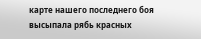карте нашего последнего боя высыпала рябь красных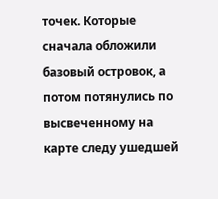точек. Которые сначала обложили базовый островок, а потом потянулись по высвеченному на карте следу ушедшей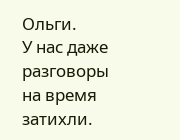Ольги.
У нас даже разговоры на время затихли.